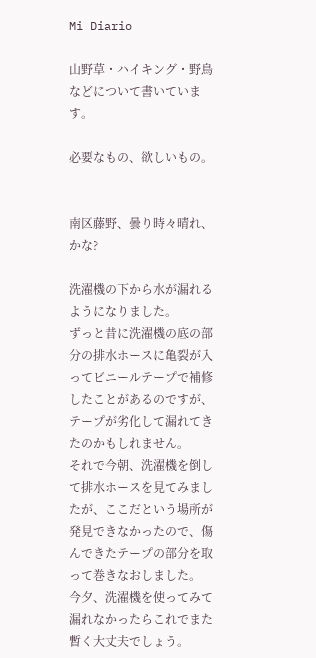Mi Diario

山野草・ハイキング・野鳥などについて書いています。

必要なもの、欲しいもの。


南区藤野、曇り時々晴れ、かな?

洗濯機の下から水が漏れるようになりました。
ずっと昔に洗濯機の底の部分の排水ホースに亀裂が入ってビニールテープで補修したことがあるのですが、テープが劣化して漏れてきたのかもしれません。
それで今朝、洗濯機を倒して排水ホースを見てみましたが、ここだという場所が発見できなかったので、傷んできたテープの部分を取って巻きなおしました。
今夕、洗濯機を使ってみて漏れなかったらこれでまた暫く大丈夫でしょう。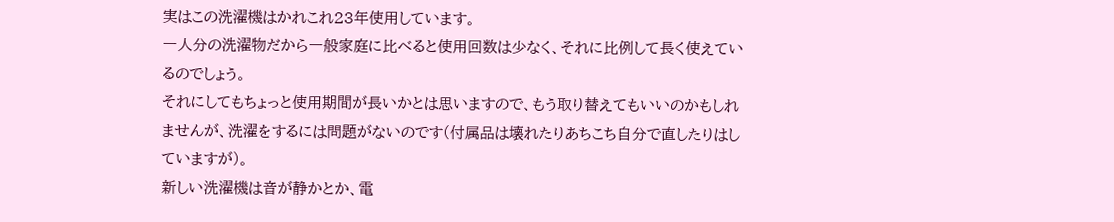実はこの洗濯機はかれこれ23年使用しています。
一人分の洗濯物だから一般家庭に比べると使用回数は少なく、それに比例して長く使えているのでしょう。
それにしてもちょっと使用期間が長いかとは思いますので、もう取り替えてもいいのかもしれませんが、洗濯をするには問題がないのです(付属品は壊れたりあちこち自分で直したりはしていますが)。
新しい洗濯機は音が静かとか、電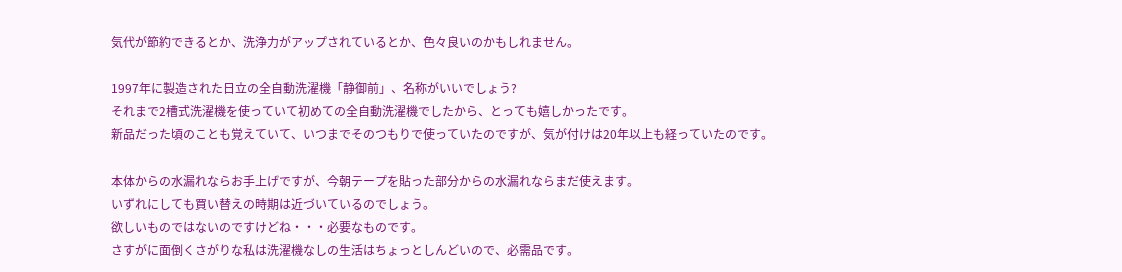気代が節約できるとか、洗浄力がアップされているとか、色々良いのかもしれません。

1997年に製造された日立の全自動洗濯機「静御前」、名称がいいでしょう?
それまで2槽式洗濯機を使っていて初めての全自動洗濯機でしたから、とっても嬉しかったです。
新品だった頃のことも覚えていて、いつまでそのつもりで使っていたのですが、気が付けは20年以上も経っていたのです。

本体からの水漏れならお手上げですが、今朝テープを貼った部分からの水漏れならまだ使えます。
いずれにしても買い替えの時期は近づいているのでしょう。
欲しいものではないのですけどね・・・必要なものです。
さすがに面倒くさがりな私は洗濯機なしの生活はちょっとしんどいので、必需品です。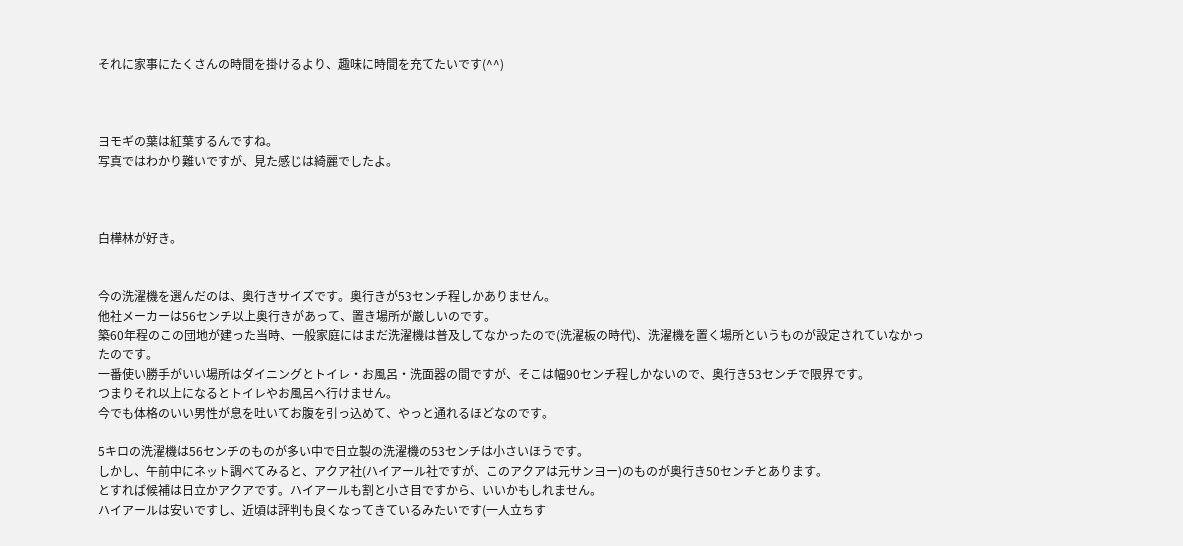それに家事にたくさんの時間を掛けるより、趣味に時間を充てたいです(^^)



ヨモギの葉は紅葉するんですね。
写真ではわかり難いですが、見た感じは綺麗でしたよ。



白樺林が好き。


今の洗濯機を選んだのは、奥行きサイズです。奥行きが53センチ程しかありません。
他社メーカーは56センチ以上奥行きがあって、置き場所が厳しいのです。
築60年程のこの団地が建った当時、一般家庭にはまだ洗濯機は普及してなかったので(洗濯板の時代)、洗濯機を置く場所というものが設定されていなかったのです。
一番使い勝手がいい場所はダイニングとトイレ・お風呂・洗面器の間ですが、そこは幅90センチ程しかないので、奥行き53センチで限界です。
つまりそれ以上になるとトイレやお風呂へ行けません。
今でも体格のいい男性が息を吐いてお腹を引っ込めて、やっと通れるほどなのです。

5キロの洗濯機は56センチのものが多い中で日立製の洗濯機の53センチは小さいほうです。
しかし、午前中にネット調べてみると、アクア社(ハイアール社ですが、このアクアは元サンヨー)のものが奥行き50センチとあります。
とすれば候補は日立かアクアです。ハイアールも割と小さ目ですから、いいかもしれません。
ハイアールは安いですし、近頃は評判も良くなってきているみたいです(一人立ちす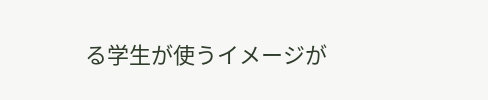る学生が使うイメージが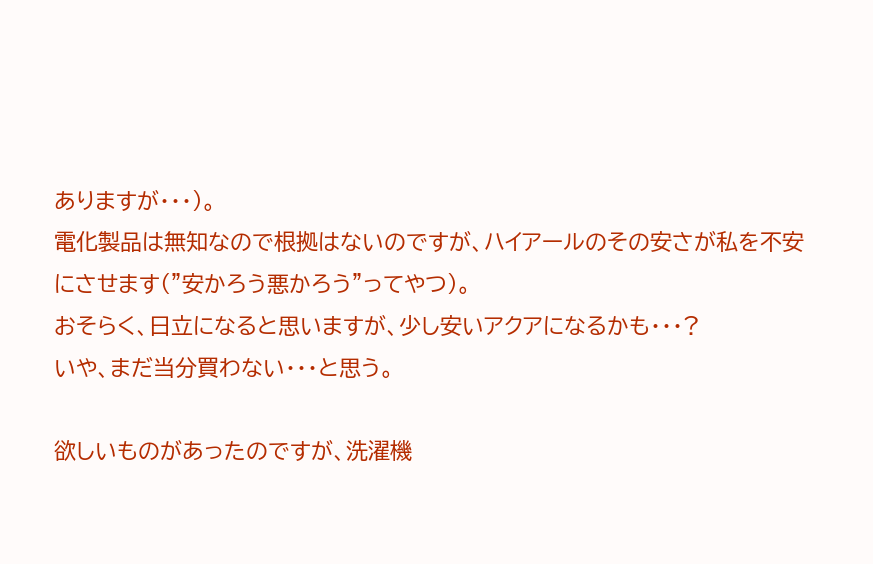ありますが・・・)。
電化製品は無知なので根拠はないのですが、ハイアールのその安さが私を不安にさせます(”安かろう悪かろう”ってやつ)。
おそらく、日立になると思いますが、少し安いアクアになるかも・・・?
いや、まだ当分買わない・・・と思う。

欲しいものがあったのですが、洗濯機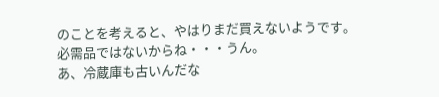のことを考えると、やはりまだ買えないようです。
必需品ではないからね・・・うん。
あ、冷蔵庫も古いんだな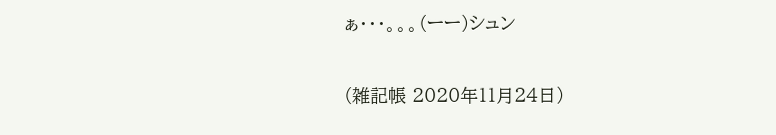ぁ・・・。。。(ーー)シュン

(雑記帳 2020年11月24日)